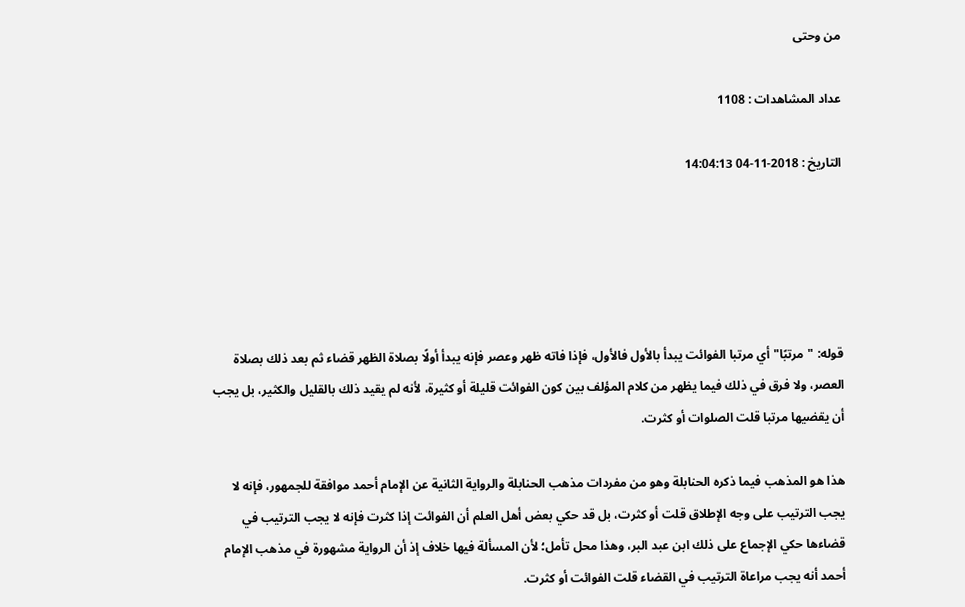من وحتى

عداد المشاهدات : 1108

التاريخ : 2018-11-04 14:04:13





قوله: "مرتبًا" أي مرتبا الفوائت يبدأ بالأول فالأول، فإذا فاته ظهر وعصر فإنه يبدأ أولًا بصلاة الظهر قضاء ثم بعد ذلك بصلاة العصر، ولا فرق في ذلك فيما يظهر من كلام المؤلف بين كون الفوائت قليلة أو كثيرة، لأنه لم يقيد ذلك بالقليل والكثير، بل يجب أن يقضيها مرتبا قلت الصلوات أو كثرت.

هذا هو المذهب فيما ذكره الحنابلة وهو من مفردات مذهب الحنابلة والرواية الثانية عن الإمام أحمد موافقة للجمهور، فإنه لا يجب الترتيب على وجه الإطلاق قلت أو كثرت، بل قد حكي بعض أهل العلم أن الفوائت إذا كثرت فإنه لا يجب الترتيب في قضاءها حكي الإجماع على ذلك ابن عبد البر، وهذا محل تأمل؛ لأن المسألة فيها خلاف إذ أن الرواية مشهورة في مذهب الإمام أحمد أنه يجب مراعاة الترتيب في القضاء قلت الفوائت أو كثرت.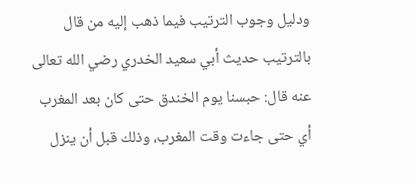ودليل وجوب الترتيب فيما ذهب إليه من قال بالترتيب حديث أبي سعيد الخدري رضي الله تعالى عنه قال: حبسنا يوم الخندق حتى كان بعد المغرب أي حتى جاءت وقت المغرب، وذلك قبل أن ينزل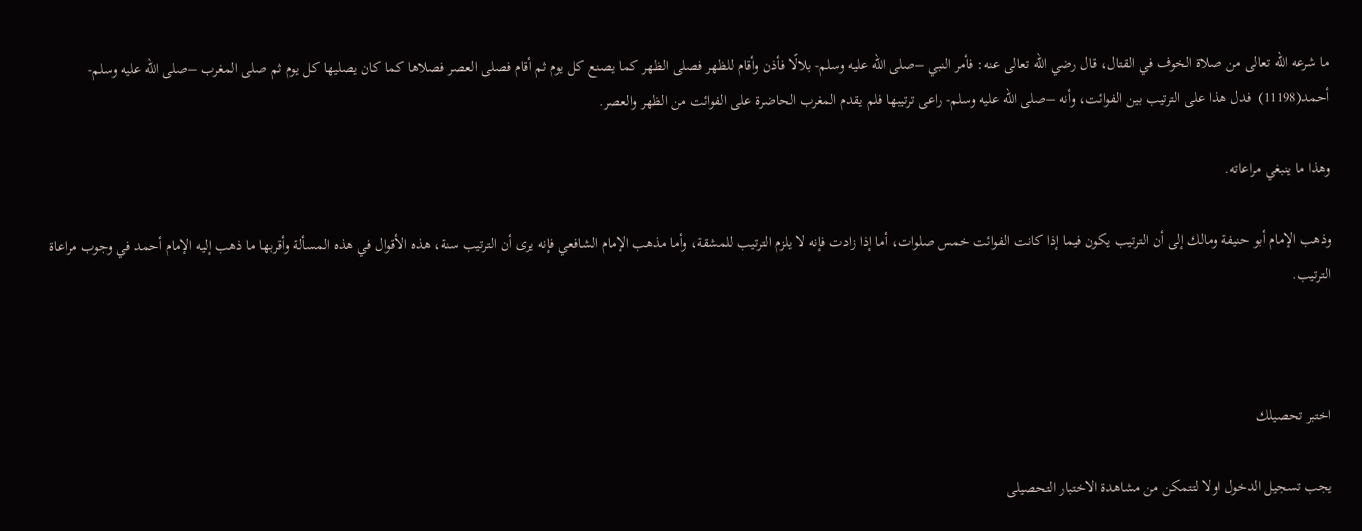ما شرعه الله تعالى من صلاة الخوف في القتال، قال رضي الله تعالى عنه: فأمر النبي –صلى الله عليه وسلم- بلالًا فأذن وأقام للظهر فصلى الظهر كما يصنع كل يوم ثم أقام فصلى العصر فصلاها كما كان يصليها كل يوم ثم صلى المغرب –صلى الله عليه وسلم- أحمد(11198)  فدل هذا على الترتيب بين الفوائت، وأنه –صلى الله عليه وسلم- راعى ترتيبها فلم يقدم المغرب الحاضرة على الفوائت من الظهر والعصر.

وهذا ما ينبغي مراعاته.

وذهب الإمام أبو حنيفة ومالك إلى أن الترتيب يكون فيما إذا كانت الفوائت خمس صلوات، أما إذا زادت فإنه لا يلزم الترتيب للمشقة، وأما مذهب الإمام الشافعي فإنه يرى أن الترتيب سنة، هذه الأقوال في هذه المسألة وأقربها ما ذهب إليه الإمام أحمد في وجوب مراعاة الترتيب.



اختبر تحصيلك

يجب تسجيل الدخول اولا لتتمكن من مشاهدة الاختبار التحصيلى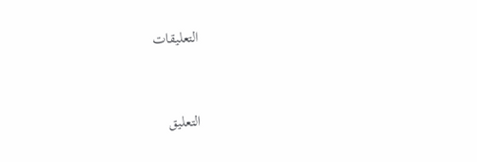التعليقات


التعليق